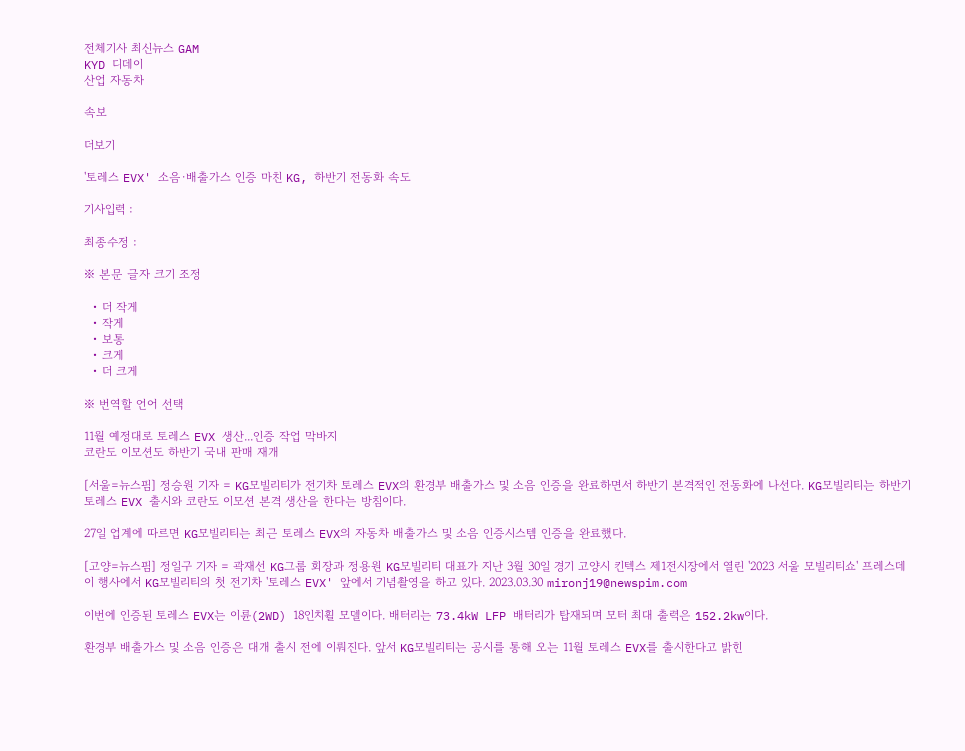전체기사 최신뉴스 GAM
KYD 디데이
산업 자동차

속보

더보기

'토레스 EVX' 소음·배출가스 인증 마친 KG, 하반기 전동화 속도

기사입력 :

최종수정 :

※ 본문 글자 크기 조정

  • 더 작게
  • 작게
  • 보통
  • 크게
  • 더 크게

※ 번역할 언어 선택

11월 예정대로 토레스 EVX 생산...인증 작업 막바지
코란도 이모션도 하반기 국내 판매 재개

[서울=뉴스핌] 정승원 기자 = KG모빌리티가 전기차 토레스 EVX의 환경부 배출가스 및 소음 인증을 완료하면서 하반기 본격적인 전동화에 나선다. KG모빌리티는 하반기 토레스 EVX 출시와 코란도 이모션 본격 생산을 한다는 방침이다.

27일 업계에 따르면 KG모빌리티는 최근 토레스 EVX의 자동차 배출가스 및 소음 인증시스템 인증을 완료했다.

[고양=뉴스핌] 정일구 기자 = 곽재선 KG그룹 회장과 정용원 KG모빌리티 대표가 지난 3월 30일 경기 고양시 킨텍스 제1전시장에서 열린 '2023 서울 모빌리티쇼' 프레스데이 행사에서 KG모빌리티의 첫 전기차 '토레스 EVX' 앞에서 기념촬영을 하고 있다. 2023.03.30 mironj19@newspim.com

이번에 인증된 토레스 EVX는 이륜(2WD) 18인치휠 모델이다. 배터리는 73.4kW LFP 배터리가 탑재되며 모터 최대 출력은 152.2kw이다.

환경부 배출가스 및 소음 인증은 대개 출시 전에 이뤄진다. 앞서 KG모빌리티는 공시를 통해 오는 11월 토레스 EVX를 출시한다고 밝힌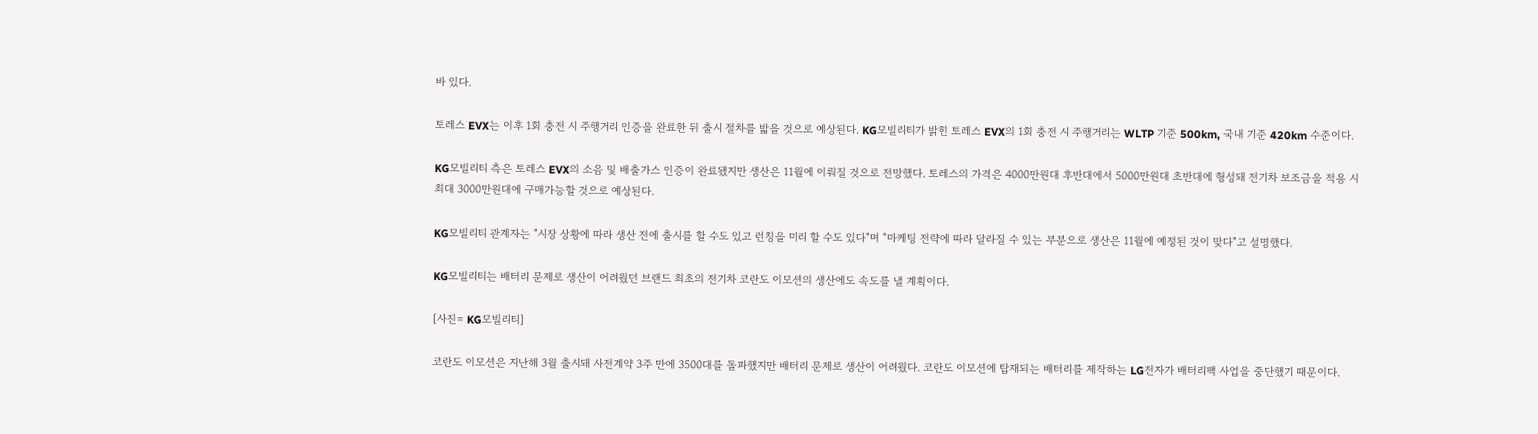바 있다.

토레스 EVX는 이후 1회 충전 시 주행거리 인증을 완료한 뒤 출시 절차를 밟을 것으로 예상된다. KG모빌리티가 밝힌 토레스 EVX의 1회 충전 시 주행거리는 WLTP 기준 500km, 국내 기준 420km 수준이다.

KG모빌리티 측은 토레스 EVX의 소음 및 배출가스 인증이 완료됐지만 생산은 11월에 이뤄질 것으로 전망했다. 토레스의 가격은 4000만원대 후반대에서 5000만원대 초반대에 형성돼 전기차 보조금을 적용 시 최대 3000만원대에 구매가능할 것으로 예상된다.

KG모빌리티 관계자는 "시장 상황에 따라 생산 전에 출시를 할 수도 있고 런칭을 미리 할 수도 있다"며 "마케팅 전략에 따라 달라질 수 있는 부분으로 생산은 11월에 예정된 것이 맞다"고 설명했다.

KG모빌리티는 배터리 문제로 생산이 어려웠던 브랜드 최초의 전기차 코란도 이모션의 생산에도 속도를 낼 계획이다.

[사진= KG모빌리티]

코란도 이모션은 지난해 3월 출시돼 사전계약 3주 만에 3500대를 돌파했지만 배터리 문제로 생산이 어려웠다. 코란도 이모션에 탑재되는 배터리를 제작하는 LG전자가 배터리팩 사업을 중단했기 때문이다.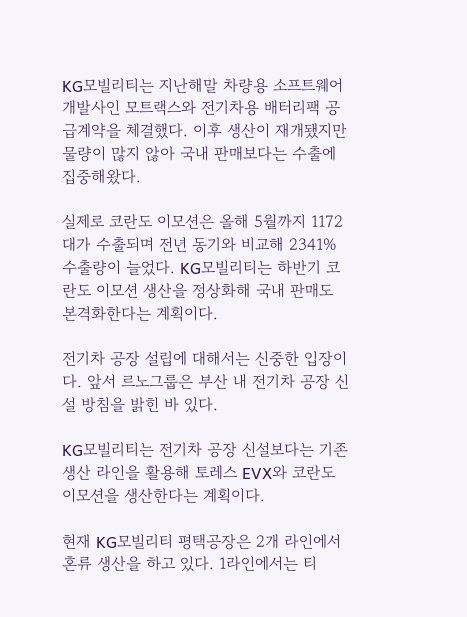KG모빌리티는 지난해말 차량용 소프트웨어 개발사인 모트랙스와 전기차용 배터리팩 공급계약을 체결했다. 이후 생산이 재개됐지만 물량이 많지 않아 국내 판매보다는 수출에 집중해왔다.

실제로 코란도 이모션은 올해 5월까지 1172대가 수출되며 전년 동기와 비교해 2341% 수출량이 늘었다. KG모빌리티는 하반기 코란도 이모션 생산을 정상화해 국내 판매도 본격화한다는 계획이다.

전기차 공장 설립에 대해서는 신중한 입장이다. 앞서 르노그룹은 부산 내 전기차 공장 신설 방침을 밝힌 바 있다.

KG모빌리티는 전기차 공장 신설보다는 기존 생산 라인을 활용해 토레스 EVX와 코란도 이모션을 생산한다는 계획이다.

현재 KG모빌리티 평택공장은 2개 라인에서 혼류 생산을 하고 있다. 1라인에서는 티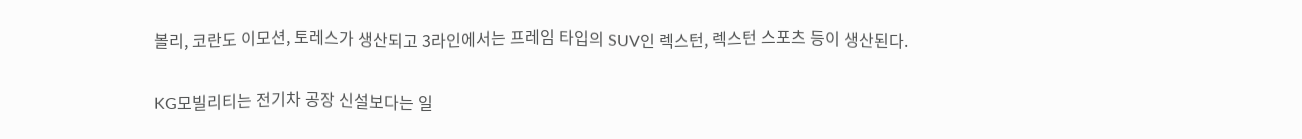볼리, 코란도 이모션, 토레스가 생산되고 3라인에서는 프레임 타입의 SUV인 렉스턴, 렉스턴 스포츠 등이 생산된다.

KG모빌리티는 전기차 공장 신설보다는 일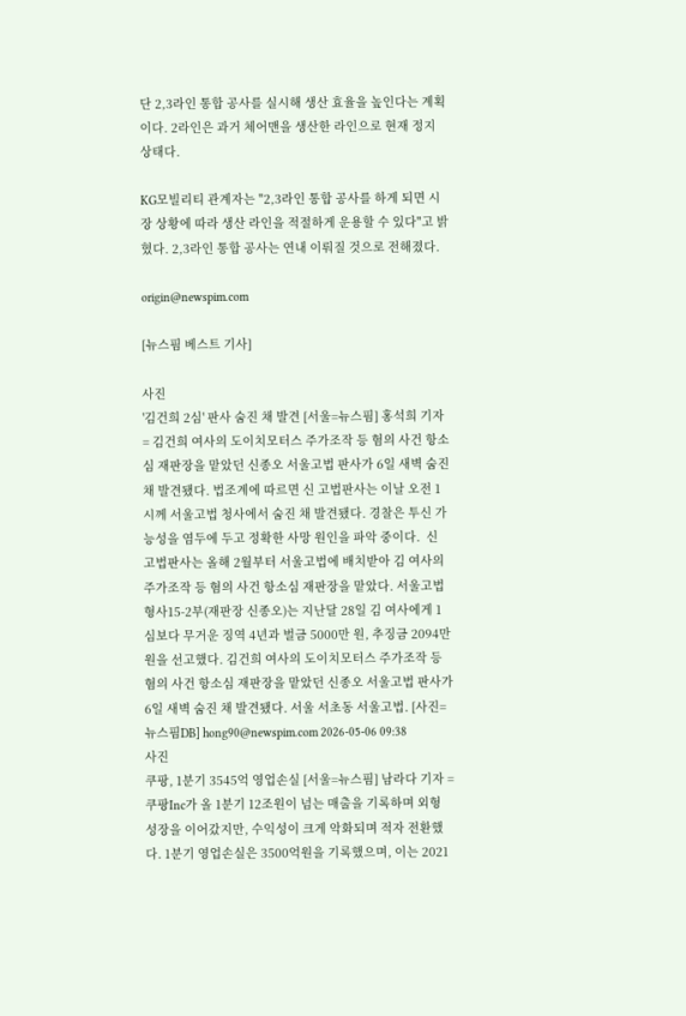단 2,3라인 통합 공사를 실시해 생산 효율을 높인다는 계획이다. 2라인은 과거 체어맨을 생산한 라인으로 현재 정지 상태다.

KG모빌리티 관계자는 "2,3라인 통합 공사를 하게 되면 시장 상황에 따라 생산 라인을 적절하게 운용할 수 있다"고 밝혔다. 2,3라인 통합 공사는 연내 이뤄질 것으로 전해졌다.

origin@newspim.com

[뉴스핌 베스트 기사]

사진
'김건희 2심' 판사 숨진 채 발견 [서울=뉴스핌] 홍석희 기자 = 김건희 여사의 도이치모터스 주가조작 등 혐의 사건 항소심 재판장을 맡았던 신종오 서울고법 판사가 6일 새벽 숨진 채 발견됐다. 법조계에 따르면 신 고법판사는 이날 오전 1시께 서울고법 청사에서 숨진 채 발견됐다. 경찰은 투신 가능성을 염두에 두고 정확한 사망 원인을 파악 중이다.  신 고법판사는 올해 2월부터 서울고법에 배치받아 김 여사의 주가조작 등 혐의 사건 항소심 재판장을 맡았다. 서울고법 형사15-2부(재판장 신종오)는 지난달 28일 김 여사에게 1심보다 무거운 징역 4년과 벌금 5000만 원, 추징금 2094만 원을 선고했다. 김건희 여사의 도이치모터스 주가조작 등 혐의 사건 항소심 재판장을 맡았던 신종오 서울고법 판사가 6일 새벽 숨진 채 발견됐다. 서울 서초동 서울고법. [사진=뉴스핌DB] hong90@newspim.com 2026-05-06 09:38
사진
쿠팡, 1분기 3545억 영업손실 [서울=뉴스핌] 남라다 기자 = 쿠팡Inc가 올 1분기 12조원이 넘는 매출을 기록하며 외형 성장을 이어갔지만, 수익성이 크게 악화되며 적자 전환했다. 1분기 영업손실은 3500억원을 기록했으며, 이는 2021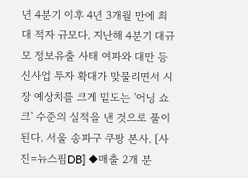년 4분기 이후 4년 3개월 만에 최대 적자 규모다. 지난해 4분기 대규모 정보유출 사태 여파와 대만 등 신사업 투자 확대가 맞물리면서 시장 예상치를 크게 밑도는 '어닝 쇼크' 수준의 실적을 낸 것으로 풀이된다. 서울 송파구 쿠팡 본사. [사진=뉴스핌DB] ◆매출 2개 분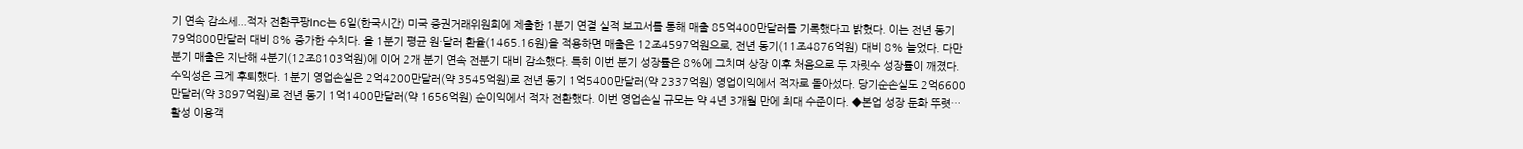기 연속 감소세...적자 전환쿠팡Inc는 6일(한국시간) 미국 증권거래위원회에 제출한 1분기 연결 실적 보고서를 통해 매출 85억400만달러를 기록했다고 밝혔다. 이는 전년 동기 79억800만달러 대비 8% 증가한 수치다. 올 1분기 평균 원·달러 환율(1465.16원)을 적용하면 매출은 12조4597억원으로, 전년 동기(11조4876억원) 대비 8% 늘었다. 다만 분기 매출은 지난해 4분기(12조8103억원)에 이어 2개 분기 연속 전분기 대비 감소했다. 특히 이번 분기 성장률은 8%에 그치며 상장 이후 처음으로 두 자릿수 성장률이 깨졌다. 수익성은 크게 후퇴했다. 1분기 영업손실은 2억4200만달러(약 3545억원)로 전년 동기 1억5400만달러(약 2337억원) 영업이익에서 적자로 돌아섰다. 당기순손실도 2억6600만달러(약 3897억원)로 전년 동기 1억1400만달러(약 1656억원) 순이익에서 적자 전환했다. 이번 영업손실 규모는 약 4년 3개월 만에 최대 수준이다. ◆본업 성장 둔화 뚜렷…활성 이용객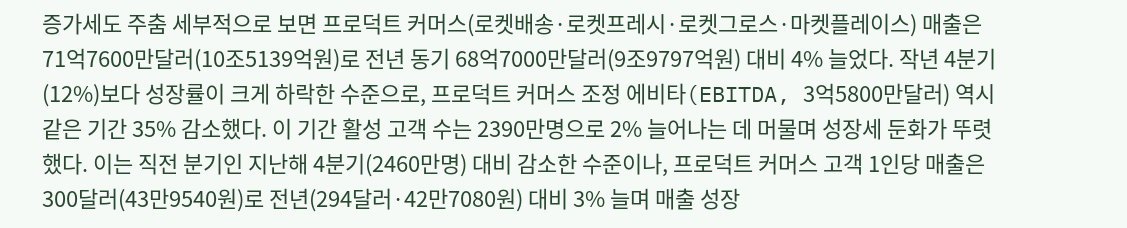증가세도 주춤 세부적으로 보면 프로덕트 커머스(로켓배송·로켓프레시·로켓그로스·마켓플레이스) 매출은 71억7600만달러(10조5139억원)로 전년 동기 68억7000만달러(9조9797억원) 대비 4% 늘었다. 작년 4분기(12%)보다 성장률이 크게 하락한 수준으로, 프로덕트 커머스 조정 에비타(EBITDA, 3억5800만달러) 역시 같은 기간 35% 감소했다. 이 기간 활성 고객 수는 2390만명으로 2% 늘어나는 데 머물며 성장세 둔화가 뚜렷했다. 이는 직전 분기인 지난해 4분기(2460만명) 대비 감소한 수준이나, 프로덕트 커머스 고객 1인당 매출은 300달러(43만9540원)로 전년(294달러·42만7080원) 대비 3% 늘며 매출 성장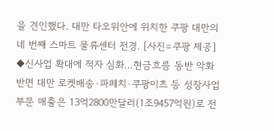을 견인했다. 대만 타오위안에 위치한 쿠팡 대만의 네 번째 스마트 물류센터 전경. [사진=쿠팡 제공]  ◆신사업 확대에 적자 심화…현금흐름 동반 악화 반면 대만 로켓배송·파페치·쿠팡이츠 등 성장사업 부문 매출은 13억2800만달러(1조9457억원)로 전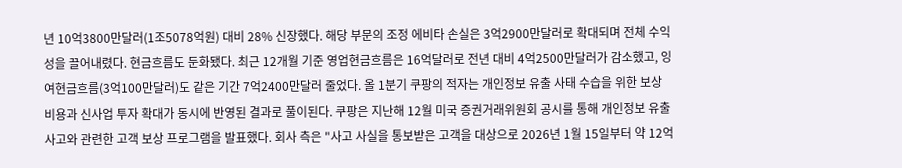년 10억3800만달러(1조5078억원) 대비 28% 신장했다. 해당 부문의 조정 에비타 손실은 3억2900만달러로 확대되며 전체 수익성을 끌어내렸다. 현금흐름도 둔화됐다. 최근 12개월 기준 영업현금흐름은 16억달러로 전년 대비 4억2500만달러가 감소했고, 잉여현금흐름(3억100만달러)도 같은 기간 7억2400만달러 줄었다. 올 1분기 쿠팡의 적자는 개인정보 유출 사태 수습을 위한 보상 비용과 신사업 투자 확대가 동시에 반영된 결과로 풀이된다. 쿠팡은 지난해 12월 미국 증권거래위원회 공시를 통해 개인정보 유출 사고와 관련한 고객 보상 프로그램을 발표했다. 회사 측은 "사고 사실을 통보받은 고객을 대상으로 2026년 1월 15일부터 약 12억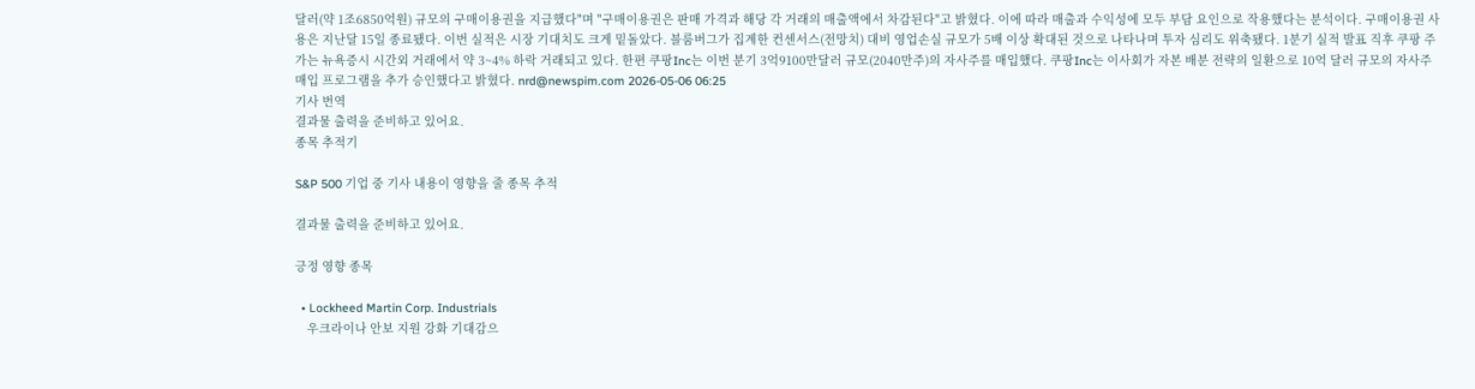달러(약 1조6850억원) 규모의 구매이용권을 지급했다"며 "구매이용권은 판매 가격과 해당 각 거래의 매출액에서 차감된다"고 밝혔다. 이에 따라 매출과 수익성에 모두 부담 요인으로 작용했다는 분석이다. 구매이용권 사용은 지난달 15일 종료됐다. 이번 실적은 시장 기대치도 크게 밑돌았다. 블룸버그가 집계한 컨센서스(전망치) 대비 영업손실 규모가 5배 이상 확대된 것으로 나타나며 투자 심리도 위축됐다. 1분기 실적 발표 직후 쿠팡 주가는 뉴욕증시 시간외 거래에서 약 3~4% 하락 거래되고 있다. 한편 쿠팡Inc는 이번 분기 3억9100만달러 규모(2040만주)의 자사주를 매입했다. 쿠팡Inc는 이사회가 자본 배분 전략의 일환으로 10억 달러 규모의 자사주 매입 프로그램을 추가 승인했다고 밝혔다. nrd@newspim.com 2026-05-06 06:25
기사 번역
결과물 출력을 준비하고 있어요.
종목 추적기

S&P 500 기업 중 기사 내용이 영향을 줄 종목 추적

결과물 출력을 준비하고 있어요.

긍정 영향 종목

  • Lockheed Martin Corp. Industrials
    우크라이나 안보 지원 강화 기대감으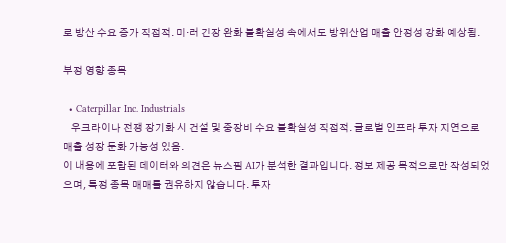로 방산 수요 증가 직접적. 미·러 긴장 완화 불확실성 속에서도 방위산업 매출 안정성 강화 예상됨.

부정 영향 종목

  • Caterpillar Inc. Industrials
    우크라이나 전쟁 장기화 시 건설 및 중장비 수요 불확실성 직접적. 글로벌 인프라 투자 지연으로 매출 성장 둔화 가능성 있음.
이 내용에 포함된 데이터와 의견은 뉴스핌 AI가 분석한 결과입니다. 정보 제공 목적으로만 작성되었으며, 특정 종목 매매를 권유하지 않습니다. 투자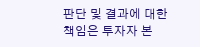판단 및 결과에 대한 책임은 투자자 본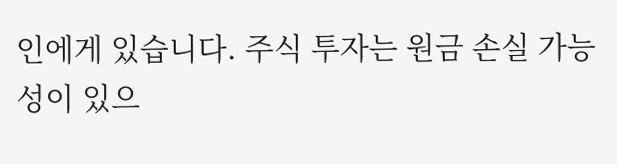인에게 있습니다. 주식 투자는 원금 손실 가능성이 있으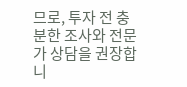므로, 투자 전 충분한 조사와 전문가 상담을 권장합니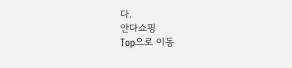다.
안다쇼핑
Top으로 이동